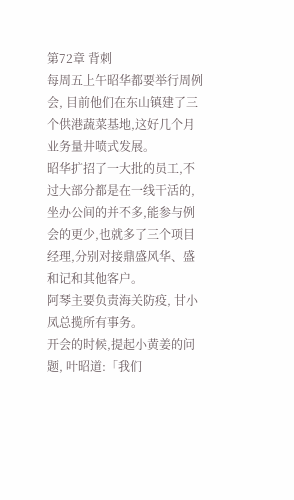第72章 背刺
每周五上午昭华都要举行周例会, 目前他们在东山镇建了三个供港蔬菜基地,这好几个月业务量井喷式发展。
昭华扩招了一大批的员工,不过大部分都是在一线干活的, 坐办公间的并不多,能参与例会的更少,也就多了三个项目经理,分别对接鼎盛风华、盛和记和其他客户。
阿琴主要负责海关防疫, 甘小凤总揽所有事务。
开会的时候,提起小黄姜的问题, 叶昭道:「我们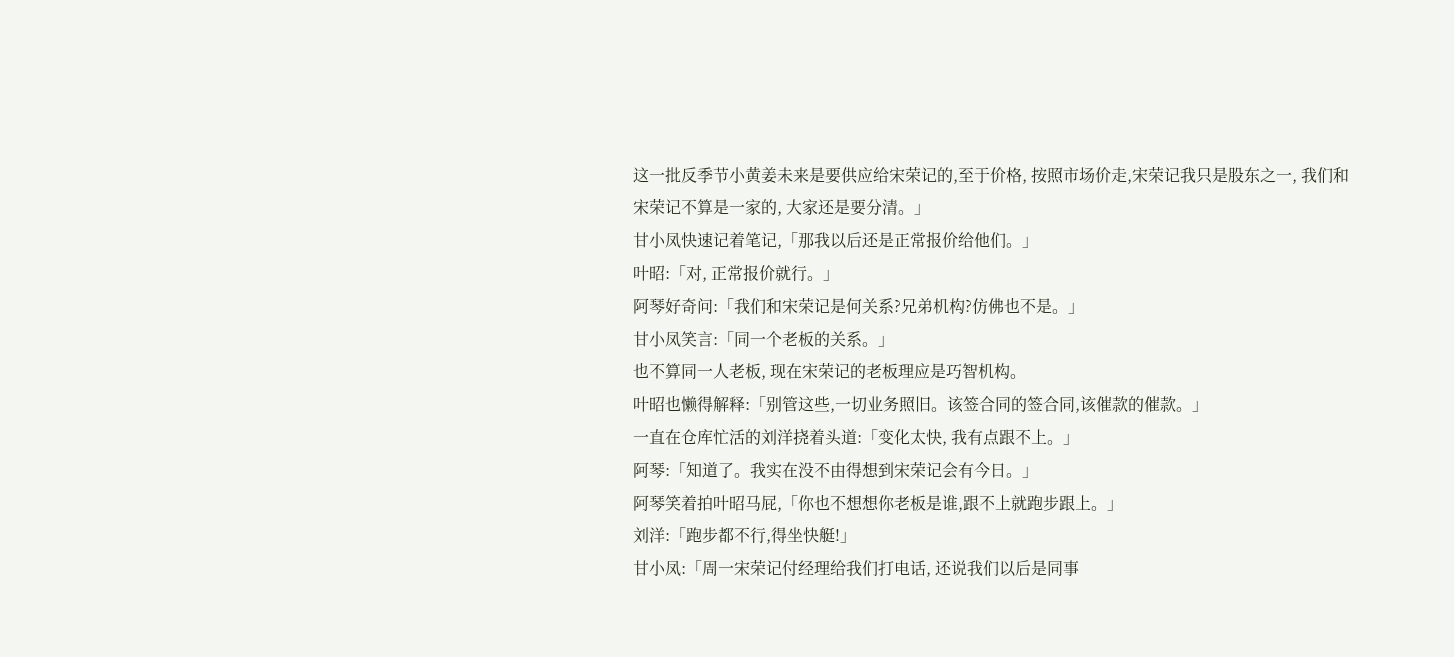这一批反季节小黄姜未来是要供应给宋荣记的,至于价格, 按照市场价走,宋荣记我只是股东之一, 我们和宋荣记不算是一家的, 大家还是要分清。」
甘小凤快速记着笔记,「那我以后还是正常报价给他们。」
叶昭:「对, 正常报价就行。」
阿琴好奇问:「我们和宋荣记是何关系?兄弟机构?仿佛也不是。」
甘小凤笑言:「同一个老板的关系。」
也不算同一人老板, 现在宋荣记的老板理应是巧智机构。
叶昭也懒得解释:「别管这些,一切业务照旧。该签合同的签合同,该催款的催款。」
一直在仓库忙活的刘洋挠着头道:「变化太快, 我有点跟不上。」
阿琴:「知道了。我实在没不由得想到宋荣记会有今日。」
阿琴笑着拍叶昭马屁,「你也不想想你老板是谁,跟不上就跑步跟上。」
刘洋:「跑步都不行,得坐快艇!」
甘小凤:「周一宋荣记付经理给我们打电话, 还说我们以后是同事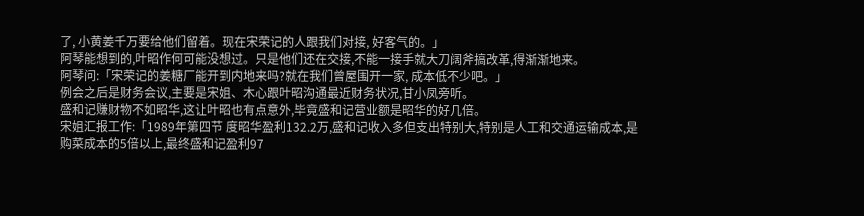了, 小黄姜千万要给他们留着。现在宋荣记的人跟我们对接, 好客气的。」
阿琴能想到的,叶昭作何可能没想过。只是他们还在交接,不能一接手就大刀阔斧搞改革,得渐渐地来。
阿琴问:「宋荣记的姜糖厂能开到内地来吗?就在我们曾屋围开一家, 成本低不少吧。」
例会之后是财务会议,主要是宋姐、木心跟叶昭沟通最近财务状况,甘小凤旁听。
盛和记赚财物不如昭华,这让叶昭也有点意外,毕竟盛和记营业额是昭华的好几倍。
宋姐汇报工作:「1989年第四节 度昭华盈利132.2万,盛和记收入多但支出特别大,特别是人工和交通运输成本,是购菜成本的5倍以上,最终盛和记盈利97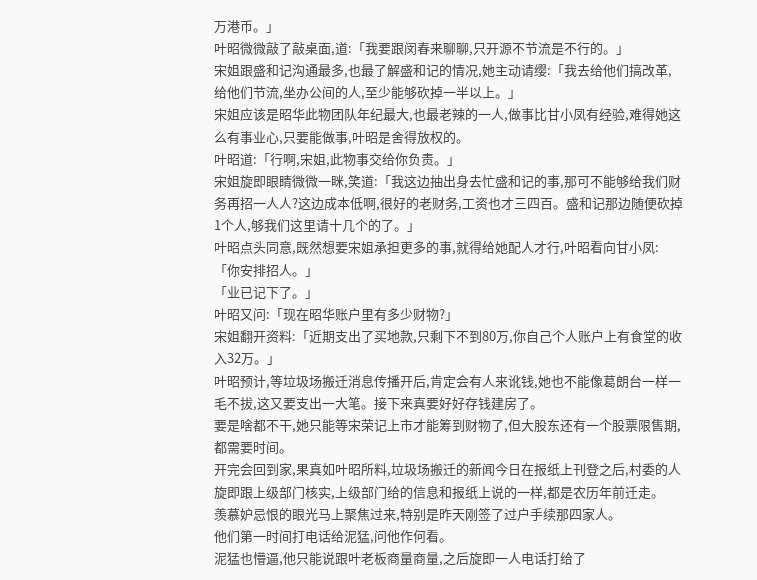万港币。」
叶昭微微敲了敲桌面,道:「我要跟闵春来聊聊,只开源不节流是不行的。」
宋姐跟盛和记沟通最多,也最了解盛和记的情况,她主动请缨:「我去给他们搞改革,给他们节流,坐办公间的人,至少能够砍掉一半以上。」
宋姐应该是昭华此物团队年纪最大,也最老辣的一人,做事比甘小凤有经验,难得她这么有事业心,只要能做事,叶昭是舍得放权的。
叶昭道:「行啊,宋姐,此物事交给你负责。」
宋姐旋即眼睛微微一眯,笑道:「我这边抽出身去忙盛和记的事,那可不能够给我们财务再招一人人?这边成本低啊,很好的老财务,工资也才三四百。盛和记那边随便砍掉1个人,够我们这里请十几个的了。」
叶昭点头同意,既然想要宋姐承担更多的事,就得给她配人才行,叶昭看向甘小凤:「你安排招人。」
「业已记下了。」
叶昭又问:「现在昭华账户里有多少财物?」
宋姐翻开资料:「近期支出了买地款,只剩下不到80万,你自己个人账户上有食堂的收入32万。」
叶昭预计,等垃圾场搬迁消息传播开后,肯定会有人来讹钱,她也不能像葛朗台一样一毛不拔,这又要支出一大笔。接下来真要好好存钱建房了。
要是啥都不干,她只能等宋荣记上市才能筹到财物了,但大股东还有一个股票限售期,都需要时间。
开完会回到家,果真如叶昭所料,垃圾场搬迁的新闻今日在报纸上刊登之后,村委的人旋即跟上级部门核实,上级部门给的信息和报纸上说的一样,都是农历年前迁走。
羡慕妒忌恨的眼光马上聚焦过来,特别是昨天刚签了过户手续那四家人。
他们第一时间打电话给泥猛,问他作何看。
泥猛也懵逼,他只能说跟叶老板商量商量,之后旋即一人电话打给了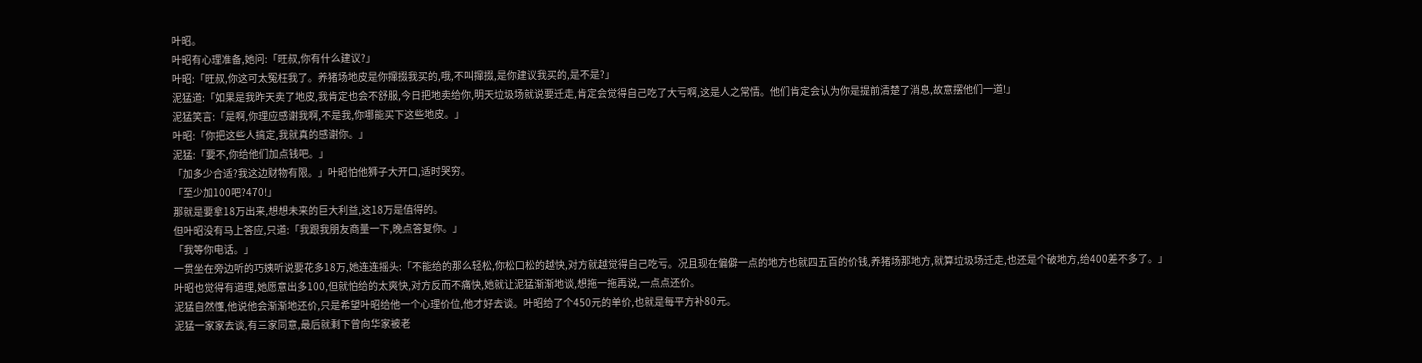叶昭。
叶昭有心理准备,她问:「旺叔,你有什么建议?」
叶昭:「旺叔,你这可太冤枉我了。养猪场地皮是你撺掇我买的,哦,不叫撺掇,是你建议我买的,是不是?」
泥猛道:「如果是我昨天卖了地皮,我肯定也会不舒服,今日把地卖给你,明天垃圾场就说要迁走,肯定会觉得自己吃了大亏啊,这是人之常情。他们肯定会认为你是提前清楚了消息,故意摆他们一道!」
泥猛笑言:「是啊,你理应感谢我啊,不是我,你哪能买下这些地皮。」
叶昭:「你把这些人搞定,我就真的感谢你。」
泥猛:「要不,你给他们加点钱吧。」
「加多少合适?我这边财物有限。」叶昭怕他狮子大开口,适时哭穷。
「至少加100吧?470!」
那就是要拿18万出来,想想未来的巨大利益,这18万是值得的。
但叶昭没有马上答应,只道:「我跟我朋友商量一下,晚点答复你。」
「我等你电话。」
一贯坐在旁边听的巧姨听说要花多18万,她连连摇头:「不能给的那么轻松,你松口松的越快,对方就越觉得自己吃亏。况且现在偏僻一点的地方也就四五百的价钱,养猪场那地方,就算垃圾场迁走,也还是个破地方,给400差不多了。」
叶昭也觉得有道理,她愿意出多100,但就怕给的太爽快,对方反而不痛快,她就让泥猛渐渐地谈,想拖一拖再说,一点点还价。
泥猛自然懂,他说他会渐渐地还价,只是希望叶昭给他一个心理价位,他才好去谈。叶昭给了个450元的单价,也就是每平方补80元。
泥猛一家家去谈,有三家同意,最后就剩下曾向华家被老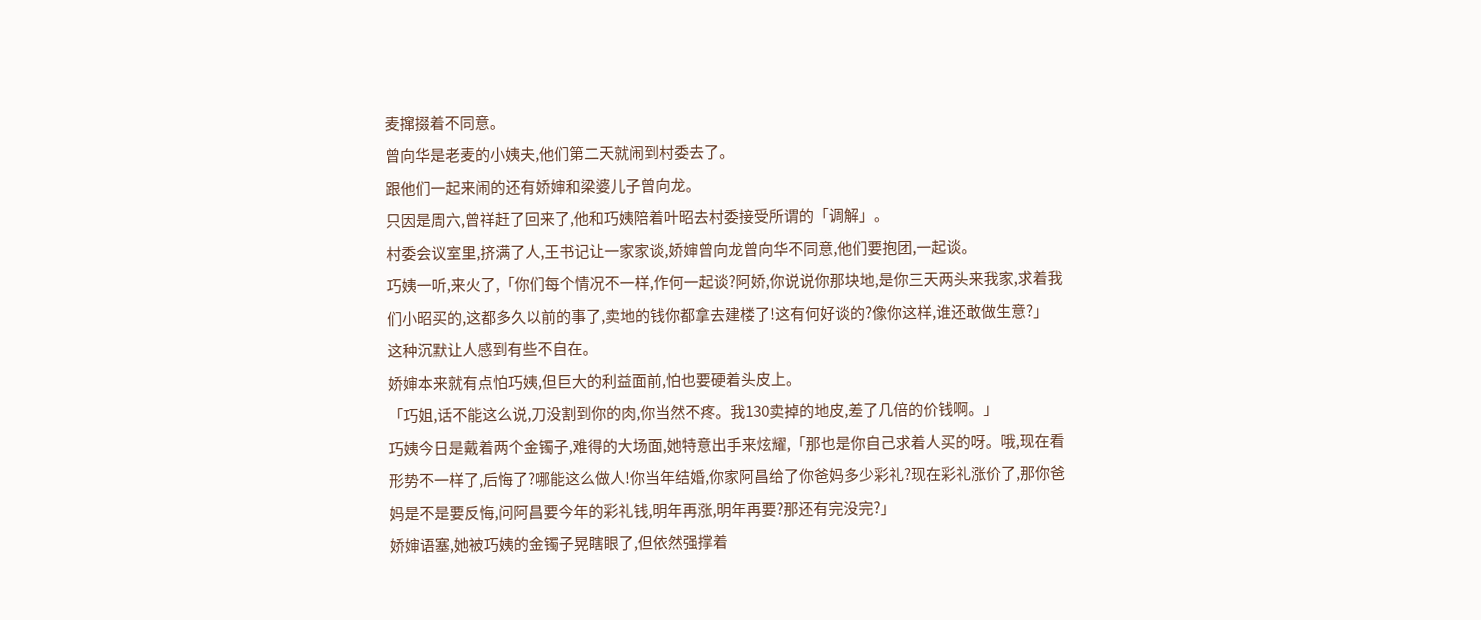麦撺掇着不同意。
曾向华是老麦的小姨夫,他们第二天就闹到村委去了。
跟他们一起来闹的还有娇婶和梁婆儿子曾向龙。
只因是周六,曾祥赶了回来了,他和巧姨陪着叶昭去村委接受所谓的「调解」。
村委会议室里,挤满了人,王书记让一家家谈,娇婶曾向龙曾向华不同意,他们要抱团,一起谈。
巧姨一听,来火了,「你们每个情况不一样,作何一起谈?阿娇,你说说你那块地,是你三天两头来我家,求着我们小昭买的,这都多久以前的事了,卖地的钱你都拿去建楼了!这有何好谈的?像你这样,谁还敢做生意?」
这种沉默让人感到有些不自在。
娇婶本来就有点怕巧姨,但巨大的利益面前,怕也要硬着头皮上。
「巧姐,话不能这么说,刀没割到你的肉,你当然不疼。我130卖掉的地皮,差了几倍的价钱啊。」
巧姨今日是戴着两个金镯子,难得的大场面,她特意出手来炫耀,「那也是你自己求着人买的呀。哦,现在看形势不一样了,后悔了?哪能这么做人!你当年结婚,你家阿昌给了你爸妈多少彩礼?现在彩礼涨价了,那你爸妈是不是要反悔,问阿昌要今年的彩礼钱,明年再涨,明年再要?那还有完没完?」
娇婶语塞,她被巧姨的金镯子晃瞎眼了,但依然强撑着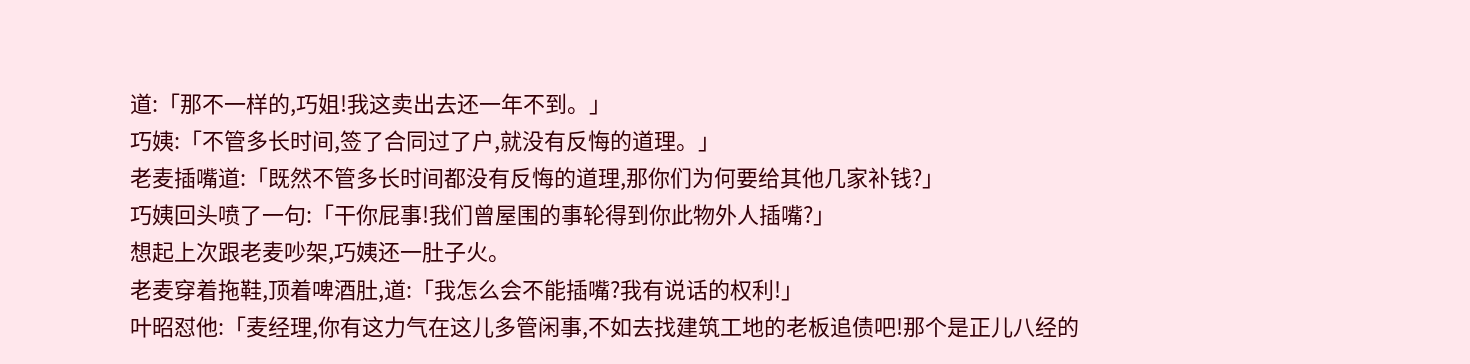道:「那不一样的,巧姐!我这卖出去还一年不到。」
巧姨:「不管多长时间,签了合同过了户,就没有反悔的道理。」
老麦插嘴道:「既然不管多长时间都没有反悔的道理,那你们为何要给其他几家补钱?」
巧姨回头喷了一句:「干你屁事!我们曾屋围的事轮得到你此物外人插嘴?」
想起上次跟老麦吵架,巧姨还一肚子火。
老麦穿着拖鞋,顶着啤酒肚,道:「我怎么会不能插嘴?我有说话的权利!」
叶昭怼他:「麦经理,你有这力气在这儿多管闲事,不如去找建筑工地的老板追债吧!那个是正儿八经的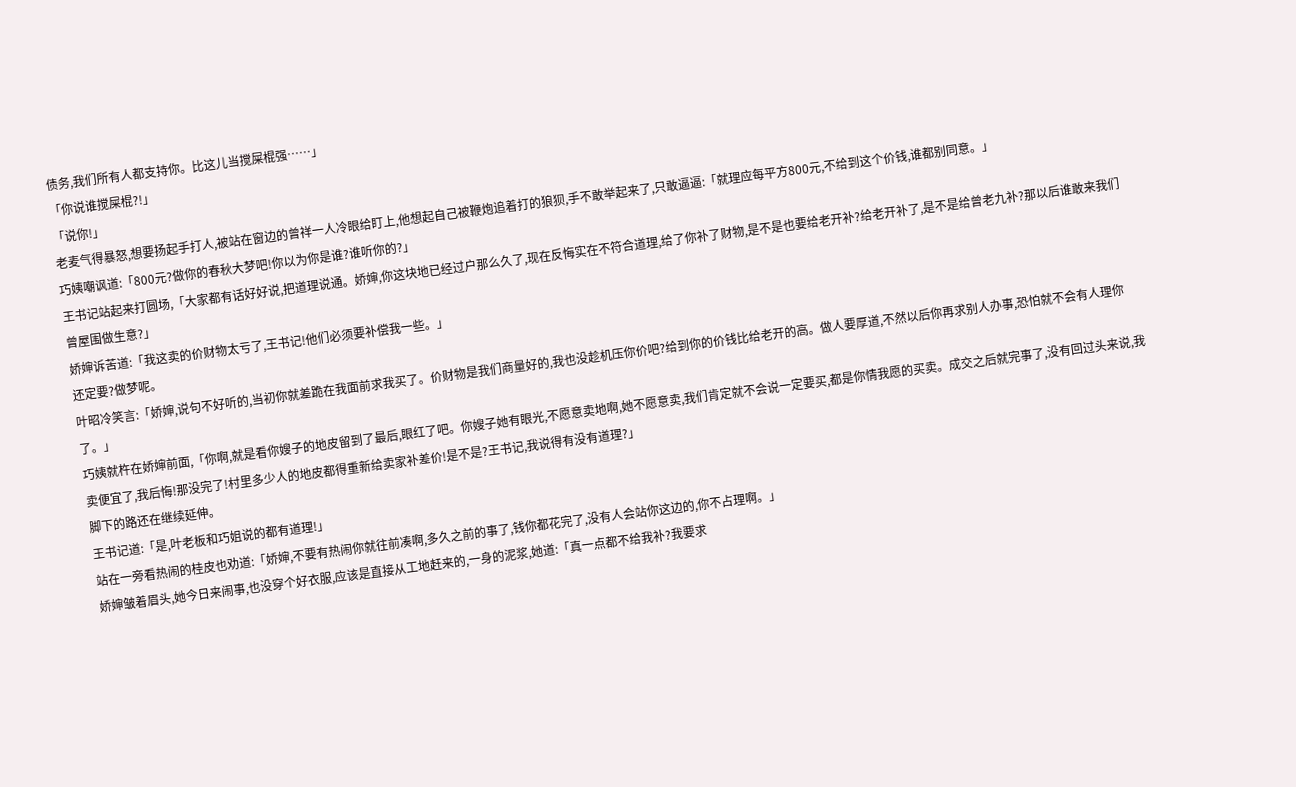债务,我们所有人都支持你。比这儿当搅屎棍强……」
「你说谁搅屎棍?!」
「说你!」
老麦气得暴怒,想要扬起手打人,被站在窗边的曾祥一人冷眼给盯上,他想起自己被鞭炮追着打的狼狈,手不敢举起来了,只敢逼逼:「就理应每平方800元,不给到这个价钱,谁都别同意。」
巧姨嘲讽道:「800元?做你的春秋大梦吧!你以为你是谁?谁听你的?」
王书记站起来打圆场,「大家都有话好好说,把道理说通。娇婶,你这块地已经过户那么久了,现在反悔实在不符合道理,给了你补了财物,是不是也要给老开补?给老开补了,是不是给曾老九补?那以后谁敢来我们曾屋围做生意?」
娇婶诉苦道:「我这卖的价财物太亏了,王书记!他们必须要补偿我一些。」
还定要?做梦呢。
叶昭冷笑言:「娇婶,说句不好听的,当初你就差跪在我面前求我买了。价财物是我们商量好的,我也没趁机压你价吧?给到你的价钱比给老开的高。做人要厚道,不然以后你再求别人办事,恐怕就不会有人理你了。」
巧姨就杵在娇婶前面,「你啊,就是看你嫂子的地皮留到了最后,眼红了吧。你嫂子她有眼光,不愿意卖地啊,她不愿意卖,我们肯定就不会说一定要买,都是你情我愿的买卖。成交之后就完事了,没有回过头来说,我卖便宜了,我后悔!那没完了!村里多少人的地皮都得重新给卖家补差价!是不是?王书记,我说得有没有道理?」
脚下的路还在继续延伸。
王书记道:「是,叶老板和巧姐说的都有道理!」
站在一旁看热闹的桂皮也劝道:「娇婶,不要有热闹你就往前凑啊,多久之前的事了,钱你都花完了,没有人会站你这边的,你不占理啊。」
娇婶皱着眉头,她今日来闹事,也没穿个好衣服,应该是直接从工地赶来的,一身的泥浆,她道:「真一点都不给我补?我要求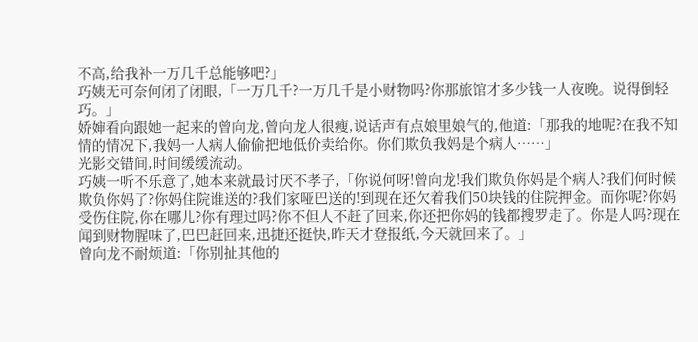不高,给我补一万几千总能够吧?」
巧姨无可奈何闭了闭眼,「一万几千?一万几千是小财物吗?你那旅馆才多少钱一人夜晚。说得倒轻巧。」
娇婶看向跟她一起来的曾向龙,曾向龙人很瘦,说话声有点娘里娘气的,他道:「那我的地呢?在我不知情的情况下,我妈一人病人偷偷把地低价卖给你。你们欺负我妈是个病人……」
光影交错间,时间缓缓流动。
巧姨一听不乐意了,她本来就最讨厌不孝子,「你说何呀!曾向龙!我们欺负你妈是个病人?我们何时候欺负你妈了?你妈住院谁送的?我们家哑巴送的!到现在还欠着我们50块钱的住院押金。而你呢?你妈受伤住院,你在哪儿?你有理过吗?你不但人不赶了回来,你还把你妈的钱都搜罗走了。你是人吗?现在闻到财物腥味了,巴巴赶回来,迅捷还挺快,昨天才登报纸,今天就回来了。」
曾向龙不耐烦道:「你别扯其他的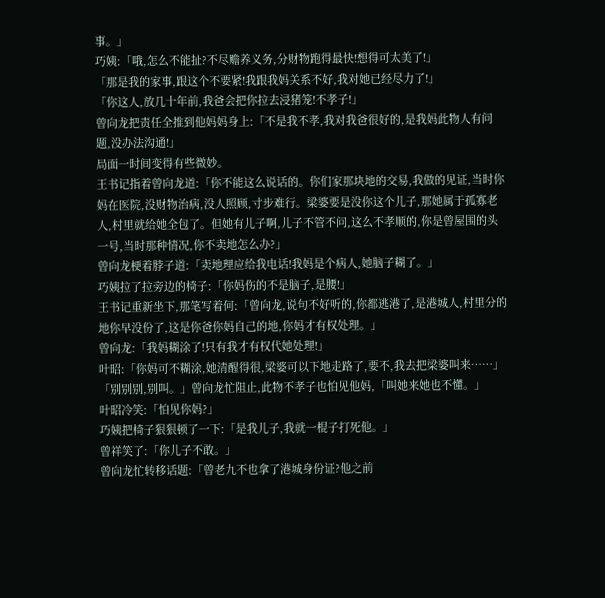事。」
巧姨:「哦,怎么不能扯?不尽赡养义务,分财物跑得最快!想得可太美了!」
「那是我的家事,跟这个不要紧!我跟我妈关系不好,我对她已经尽力了!」
「你这人,放几十年前,我爸会把你拉去浸猪笼!不孝子!」
曾向龙把责任全推到他妈妈身上:「不是我不孝,我对我爸很好的,是我妈此物人有问题,没办法沟通!」
局面一时间变得有些微妙。
王书记指着曾向龙道:「你不能这么说话的。你们家那块地的交易,我做的见证,当时你妈在医院,没财物治病,没人照顾,寸步难行。梁婆要是没你这个儿子,那她属于孤寡老人,村里就给她全包了。但她有儿子啊,儿子不管不问,这么不孝顺的,你是曾屋围的头一号,当时那种情况,你不卖地怎么办?」
曾向龙梗着脖子道:「卖地理应给我电话!我妈是个病人,她脑子糊了。」
巧姨拉了拉旁边的椅子:「你妈伤的不是脑子,是腰!」
王书记重新坐下,那笔写着何:「曾向龙,说句不好听的,你都逃港了,是港城人,村里分的地你早没份了,这是你爸你妈自己的地,你妈才有权处理。」
曾向龙:「我妈糊涂了!只有我才有权代她处理!」
叶昭:「你妈可不糊涂,她清醒得很,梁婆可以下地走路了,要不,我去把梁婆叫来……」
「别别别,别叫。」曾向龙忙阻止,此物不孝子也怕见他妈,「叫她来她也不懂。」
叶昭冷笑:「怕见你妈?」
巧姨把椅子狠狠顿了一下:「是我儿子,我就一棍子打死他。」
曾祥笑了:「你儿子不敢。」
曾向龙忙转移话题:「曾老九不也拿了港城身份证?他之前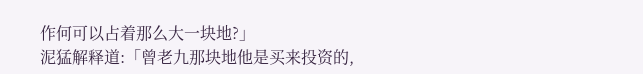作何可以占着那么大一块地?」
泥猛解释道:「曾老九那块地他是买来投资的,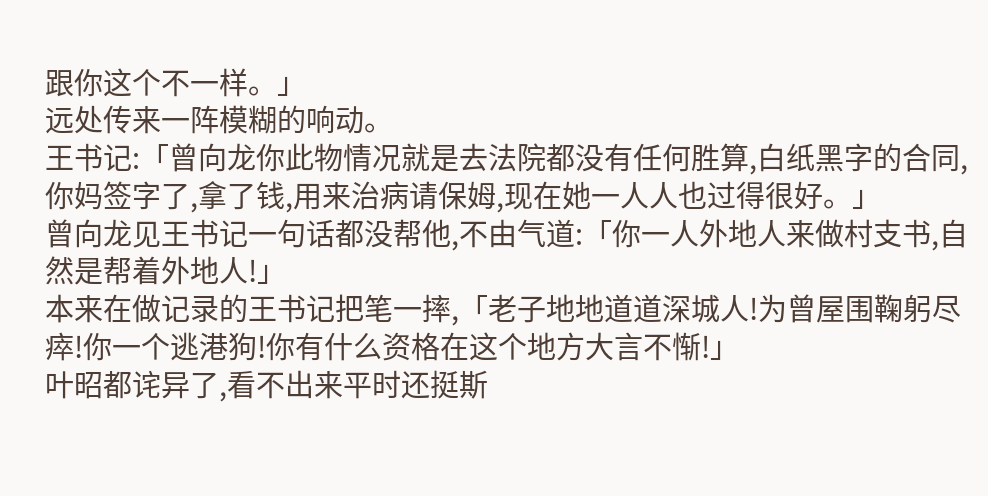跟你这个不一样。」
远处传来一阵模糊的响动。
王书记:「曾向龙你此物情况就是去法院都没有任何胜算,白纸黑字的合同,你妈签字了,拿了钱,用来治病请保姆,现在她一人人也过得很好。」
曾向龙见王书记一句话都没帮他,不由气道:「你一人外地人来做村支书,自然是帮着外地人!」
本来在做记录的王书记把笔一摔,「老子地地道道深城人!为曾屋围鞠躬尽瘁!你一个逃港狗!你有什么资格在这个地方大言不惭!」
叶昭都诧异了,看不出来平时还挺斯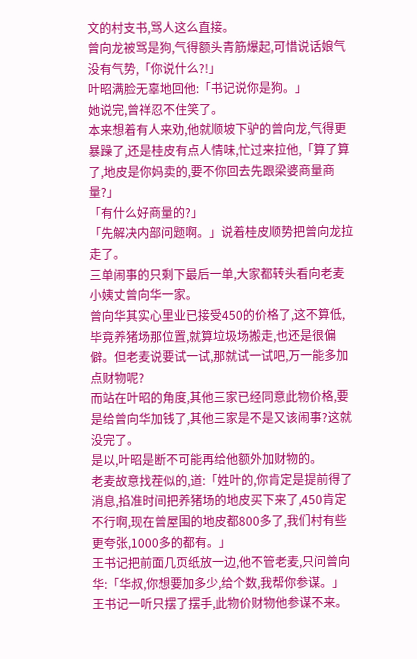文的村支书,骂人这么直接。
曾向龙被骂是狗,气得额头青筋爆起,可惜说话娘气没有气势,「你说什么?!」
叶昭满脸无辜地回他:「书记说你是狗。」
她说完,曾祥忍不住笑了。
本来想着有人来劝,他就顺坡下驴的曾向龙,气得更暴躁了,还是桂皮有点人情味,忙过来拉他,「算了算了,地皮是你妈卖的,要不你回去先跟梁婆商量商量?」
「有什么好商量的?」
「先解决内部问题啊。」说着桂皮顺势把曾向龙拉走了。
三单闹事的只剩下最后一单,大家都转头看向老麦小姨丈曾向华一家。
曾向华其实心里业已接受450的价格了,这不算低,毕竟养猪场那位置,就算垃圾场搬走,也还是很偏僻。但老麦说要试一试,那就试一试吧,万一能多加点财物呢?
而站在叶昭的角度,其他三家已经同意此物价格,要是给曾向华加钱了,其他三家是不是又该闹事?这就没完了。
是以,叶昭是断不可能再给他额外加财物的。
老麦故意找茬似的,道:「姓叶的,你肯定是提前得了消息,掐准时间把养猪场的地皮买下来了,450肯定不行啊,现在曾屋围的地皮都800多了,我们村有些更夸张,1000多的都有。」
王书记把前面几页纸放一边,他不管老麦,只问曾向华:「华叔,你想要加多少,给个数,我帮你参谋。」
王书记一听只摆了摆手,此物价财物他参谋不来。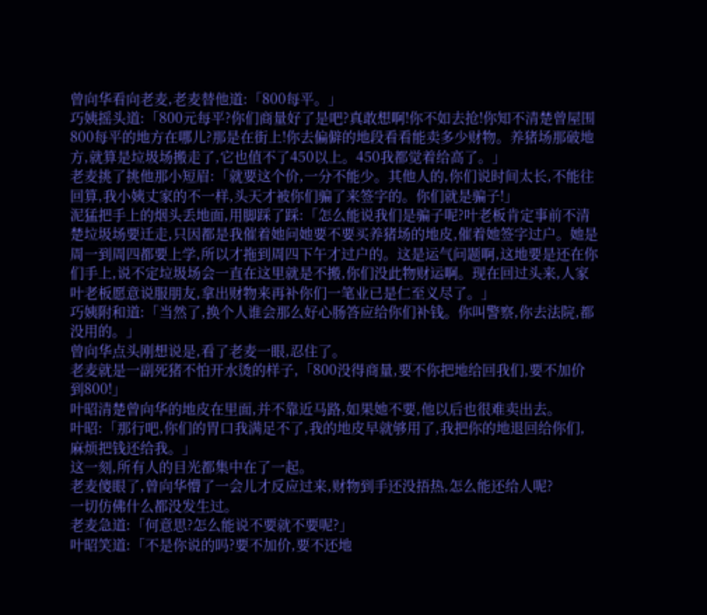曾向华看向老麦,老麦替他道:「800每平。」
巧姨摇头道:「800元每平?你们商量好了是吧?真敢想啊!你不如去抢!你知不清楚曾屋围800每平的地方在哪儿?那是在街上!你去偏僻的地段看看能卖多少财物。养猪场那破地方,就算是垃圾场搬走了,它也值不了450以上。450我都觉着给高了。」
老麦挑了挑他那小短眉:「就要这个价,一分不能少。其他人的,你们说时间太长,不能往回算,我小姨丈家的不一样,头天才被你们骗了来签字的。你们就是骗子!」
泥猛把手上的烟头丢地面,用脚踩了踩:「怎么能说我们是骗子呢?叶老板肯定事前不清楚垃圾场要迁走,只因都是我催着她问她要不要买养猪场的地皮,催着她签字过户。她是周一到周四都要上学,所以才拖到周四下午才过户的。这是运气问题啊,这地要是还在你们手上,说不定垃圾场会一直在这里就是不搬,你们没此物财运啊。现在回过头来,人家叶老板愿意说服朋友,拿出财物来再补你们一笔业已是仁至义尽了。」
巧姨附和道:「当然了,换个人谁会那么好心肠答应给你们补钱。你叫警察,你去法院,都没用的。」
曾向华点头刚想说是,看了老麦一眼,忍住了。
老麦就是一副死猪不怕开水烫的样子,「800没得商量,要不你把地给回我们,要不加价到800!」
叶昭清楚曾向华的地皮在里面,并不靠近马路,如果她不要,他以后也很难卖出去。
叶昭:「那行吧,你们的胃口我满足不了,我的地皮早就够用了,我把你的地退回给你们,麻烦把钱还给我。」
这一刻,所有人的目光都集中在了一起。
老麦傻眼了,曾向华懵了一会儿才反应过来,财物到手还没捂热,怎么能还给人呢?
一切仿佛什么都没发生过。
老麦急道:「何意思?怎么能说不要就不要呢?」
叶昭笑道:「不是你说的吗?要不加价,要不还地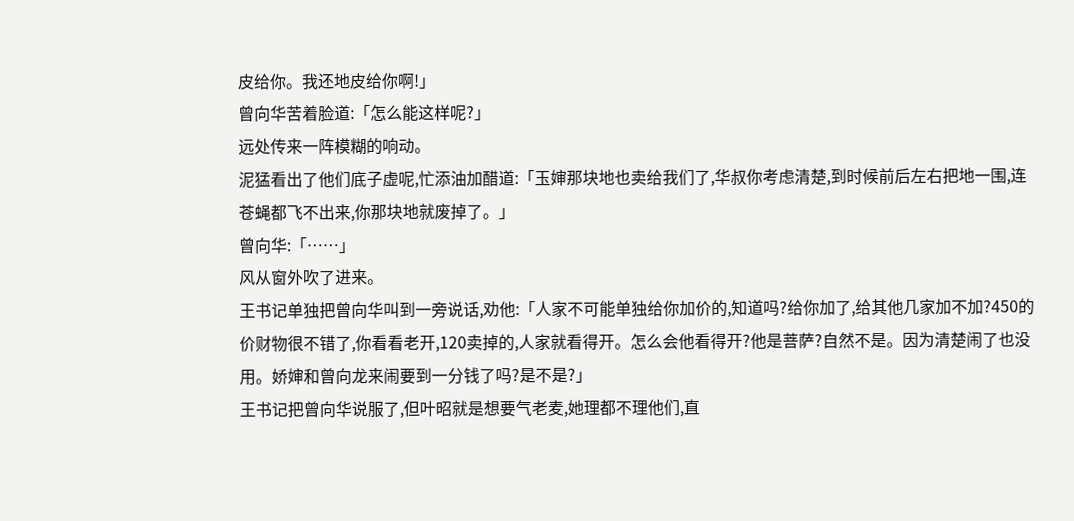皮给你。我还地皮给你啊!」
曾向华苦着脸道:「怎么能这样呢?」
远处传来一阵模糊的响动。
泥猛看出了他们底子虚呢,忙添油加醋道:「玉婶那块地也卖给我们了,华叔你考虑清楚,到时候前后左右把地一围,连苍蝇都飞不出来,你那块地就废掉了。」
曾向华:「……」
风从窗外吹了进来。
王书记单独把曾向华叫到一旁说话,劝他:「人家不可能单独给你加价的,知道吗?给你加了,给其他几家加不加?450的价财物很不错了,你看看老开,120卖掉的,人家就看得开。怎么会他看得开?他是菩萨?自然不是。因为清楚闹了也没用。娇婶和曾向龙来闹要到一分钱了吗?是不是?」
王书记把曾向华说服了,但叶昭就是想要气老麦,她理都不理他们,直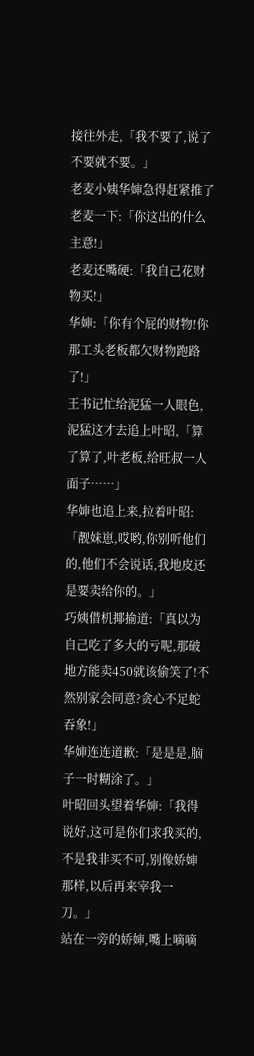接往外走,「我不要了,说了不要就不要。」
老麦小姨华婶急得赶紧推了老麦一下:「你这出的什么主意!」
老麦还嘴硬:「我自己花财物买!」
华婶:「你有个屁的财物!你那工头老板都欠财物跑路了!」
王书记忙给泥猛一人眼色,泥猛这才去追上叶昭,「算了算了,叶老板,给旺叔一人面子……」
华婶也追上来,拉着叶昭:「靓妹崽,哎哟,你别听他们的,他们不会说话,我地皮还是要卖给你的。」
巧姨借机揶揄道:「真以为自己吃了多大的亏呢,那破地方能卖450就该偷笑了!不然别家会同意?贪心不足蛇吞象!」
华婶连连道歉:「是是是,脑子一时糊涂了。」
叶昭回头望着华婶:「我得说好,这可是你们求我买的,不是我非买不可,别像娇婶那样,以后再来宰我一刀。」
站在一旁的娇婶,嘴上嘀嘀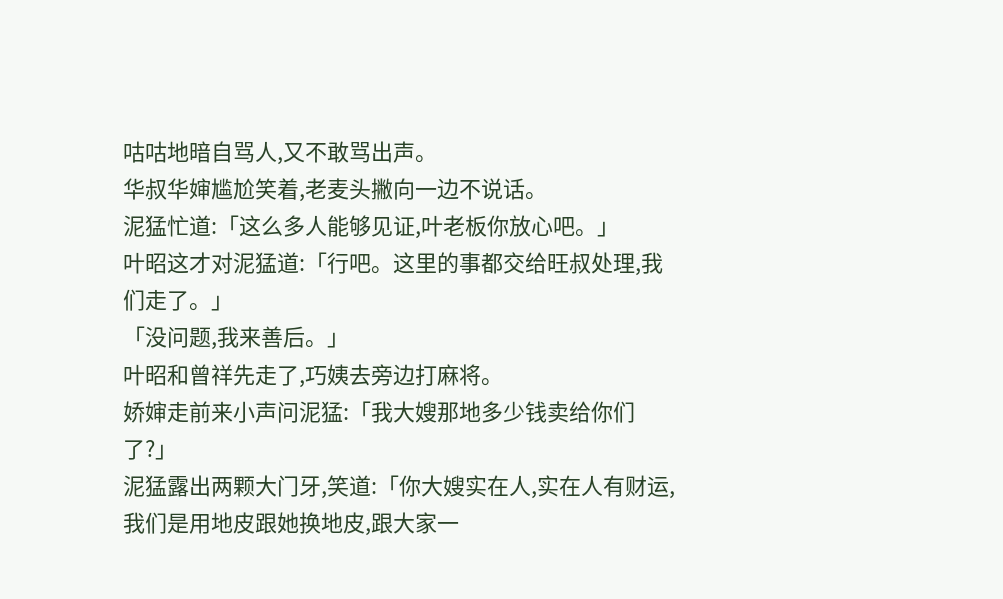咕咕地暗自骂人,又不敢骂出声。
华叔华婶尴尬笑着,老麦头撇向一边不说话。
泥猛忙道:「这么多人能够见证,叶老板你放心吧。」
叶昭这才对泥猛道:「行吧。这里的事都交给旺叔处理,我们走了。」
「没问题,我来善后。」
叶昭和曾祥先走了,巧姨去旁边打麻将。
娇婶走前来小声问泥猛:「我大嫂那地多少钱卖给你们了?」
泥猛露出两颗大门牙,笑道:「你大嫂实在人,实在人有财运,我们是用地皮跟她换地皮,跟大家一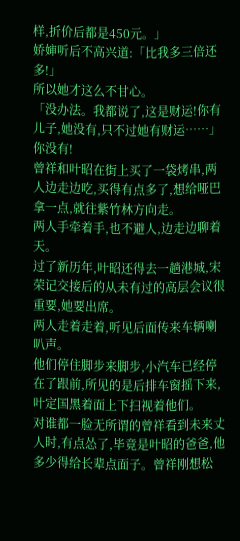样,折价后都是450元。」
娇婶听后不高兴道:「比我多三倍还多!」
所以她才这么不甘心。
「没办法。我都说了,这是财运!你有儿子,她没有,只不过她有财运……」你没有!
曾祥和叶昭在街上买了一袋烤串,两人边走边吃,买得有点多了,想给哑巴拿一点,就往紫竹林方向走。
两人手牵着手,也不避人,边走边聊着天。
过了新历年,叶昭还得去一趟港城,宋荣记交接后的从未有过的高层会议很重要,她要出席。
两人走着走着,听见后面传来车辆喇叭声。
他们停住脚步来脚步,小汽车已经停在了跟前,所见的是后排车窗摇下来,叶定国黑着面上下扫视着他们。
对谁都一脸无所谓的曾祥看到未来丈人时,有点怂了,毕竟是叶昭的爸爸,他多少得给长辈点面子。曾祥刚想松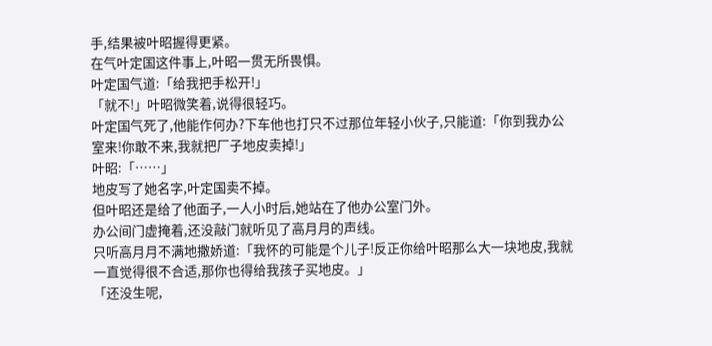手,结果被叶昭握得更紧。
在气叶定国这件事上,叶昭一贯无所畏惧。
叶定国气道:「给我把手松开!」
「就不!」叶昭微笑着,说得很轻巧。
叶定国气死了,他能作何办?下车他也打只不过那位年轻小伙子,只能道:「你到我办公室来!你敢不来,我就把厂子地皮卖掉!」
叶昭:「……」
地皮写了她名字,叶定国卖不掉。
但叶昭还是给了他面子,一人小时后,她站在了他办公室门外。
办公间门虚掩着,还没敲门就听见了高月月的声线。
只听高月月不满地撒娇道:「我怀的可能是个儿子!反正你给叶昭那么大一块地皮,我就一直觉得很不合适,那你也得给我孩子买地皮。」
「还没生呢,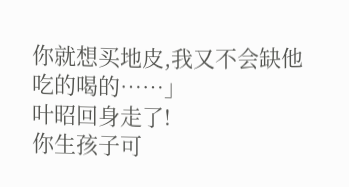你就想买地皮,我又不会缺他吃的喝的……」
叶昭回身走了!
你生孩子可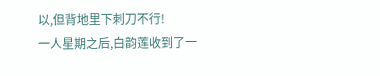以,但背地里下刺刀不行!
一人星期之后,白韵莲收到了一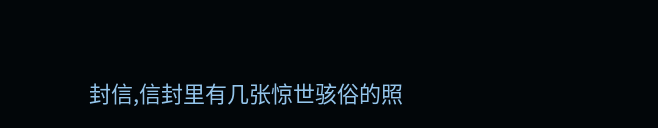封信,信封里有几张惊世骇俗的照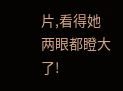片,看得她两眼都瞪大了!